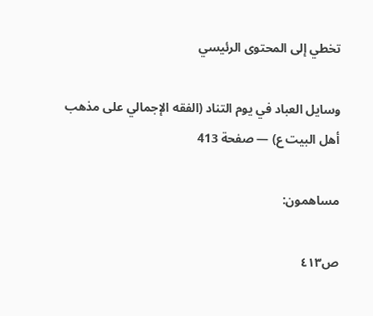تخطي إلى المحتوى الرئيسي

وسايل العباد في يوم التناد (الفقه الإجمالي على مذهب أهل البيت ع) — صفحة 413

مساهمون:

ص٤١٣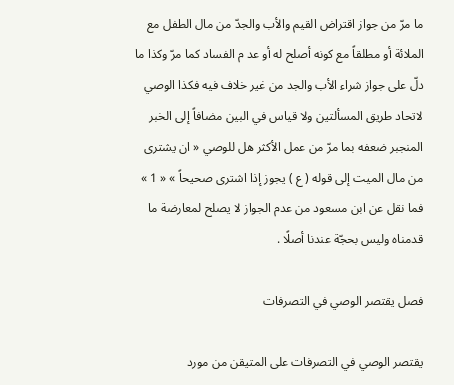ما مرّ من جواز اقتراض القيم والأب والجدّ من مال الطفل مع الملائة أو مطلقاً مع كونه أصلح له أو عد م الفساد كما مرّ وكذا ما دلّ على جواز شراء الأب والجد من غير خلاف فيه فكذا الوصي لاتحاد طريق المسألتين ولا قياس في البين مضافاً إلى الخبر المنجبر ضعفه بما مرّ من عمل الأكثر هل للوصي « ان يشترى من مال الميت إلى قوله ( ع ) يجوز إذا اشترى صحيحاً » « 1 » فما نقل عن ابن مسعود من عدم الجواز لا يصلح لمعارضة ما قدمناه وليس بحجّة عندنا أصلًا .

فصل يقتصر الوصي في التصرفات

يقتصر الوصي في التصرفات على المتيقن من مورد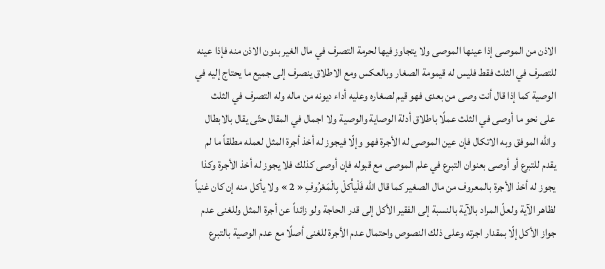الاذن من الموصى إذا عينها الموصى ولا يتجاوز فيها لحرمة التصرف في مال الغير بدون الاذن منه فإذا عينه للتصرف في الثلث فقط فليس له قيمومة الصغار وبالعكس ومع الاطلاق ينصرف إلى جميع ما يحتاج إليه في الوصية كما إذا قال أنت وصى من بعدى فهو قيم لصغاره وعليه أداء ديونه من ماله وله التصرف في الثلث على نحو ما أوصى في الثلث عملًا باطلاق أدلة الوصاية والوصية ولا اجمال في المقال حتّى يقال بالابطال والله الموفق وبه الاتكال فإن عين الموصى له الأجرة فهو وإلّا فيجوز له أخذ أجرة المثل لعمله مطلقاً ما لم يقدم للتبرع أو أوصى بعنوان التبرع في علم الموصى مع قبوله فإن أوصى كذلك فلا يجوز له أخذ الأجرة وكذا يجوز له أخذ الأجرة بالمعروف من مال الصغير كما قال الله فَلْيأْكلْ بِالْمَعْرُوفِ « 2 » ولا يأكل منه إن كان غنياً لظاهر الآية ولعلّ المراد بالآية بالنسبة إلى الفقير الأكل إلى قدر الحاجة ولو زائداً عن أجرة المثل وللغنى عدم جواز الأكل إلّا بمقدار اجرته وعلى ذلك النصوص واحتمال عدم الأجرة للغنى أصلًا مع عدم الوصية بالتبرع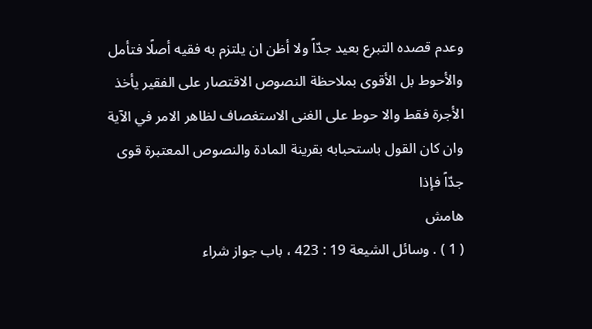وعدم قصده التبرع بعيد جدّاً ولا أظن ان يلتزم به فقيه أصلًا فتأمل والأحوط بل الأقوى بملاحظة النصوص الاقتصار على الفقير يأخذ الأجرة فقط والا حوط على الغنى الاستغصاف لظاهر الامر في الآية وان كان القول باستحبابه بقرينة المادة والنصوص المعتبرة قوى جدّاً فإذا
هامش
( 1 ) . وسائل الشيعة 19 : 423 ، باب جواز شراء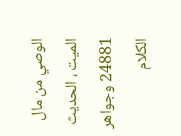الوصي من مال الميت ، الحديث 24881 وجواهر الكلام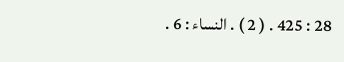28 : 425 . ( 2 ) . النساء : 6 .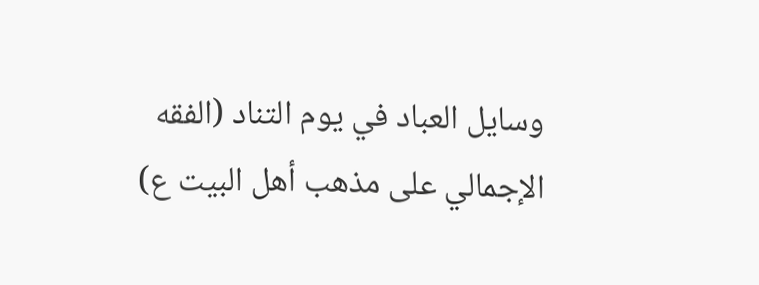وسايل العباد في يوم التناد (الفقه الإجمالي على مذهب أهل البيت ع)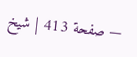— صفحة 413 | شيخ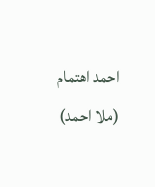احمد اهتمام (ملا احمد)